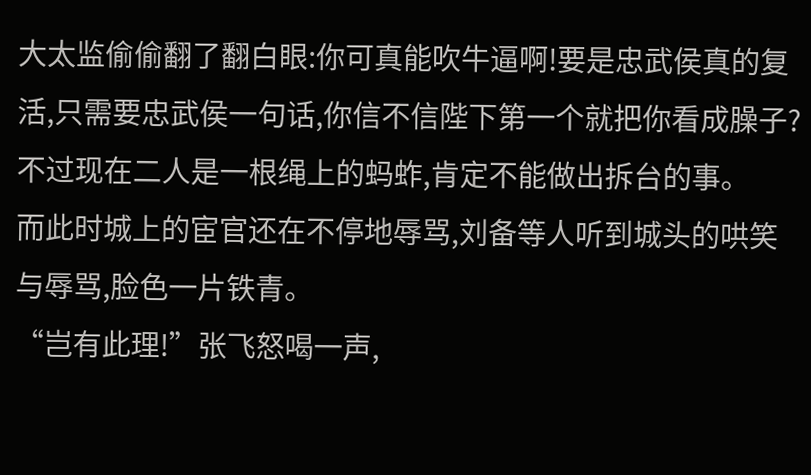大太监偷偷翻了翻白眼:你可真能吹牛逼啊!要是忠武侯真的复活,只需要忠武侯一句话,你信不信陛下第一个就把你看成臊子?
不过现在二人是一根绳上的蚂蚱,肯定不能做出拆台的事。
而此时城上的宦官还在不停地辱骂,刘备等人听到城头的哄笑与辱骂,脸色一片铁青。
“岂有此理!”张飞怒喝一声,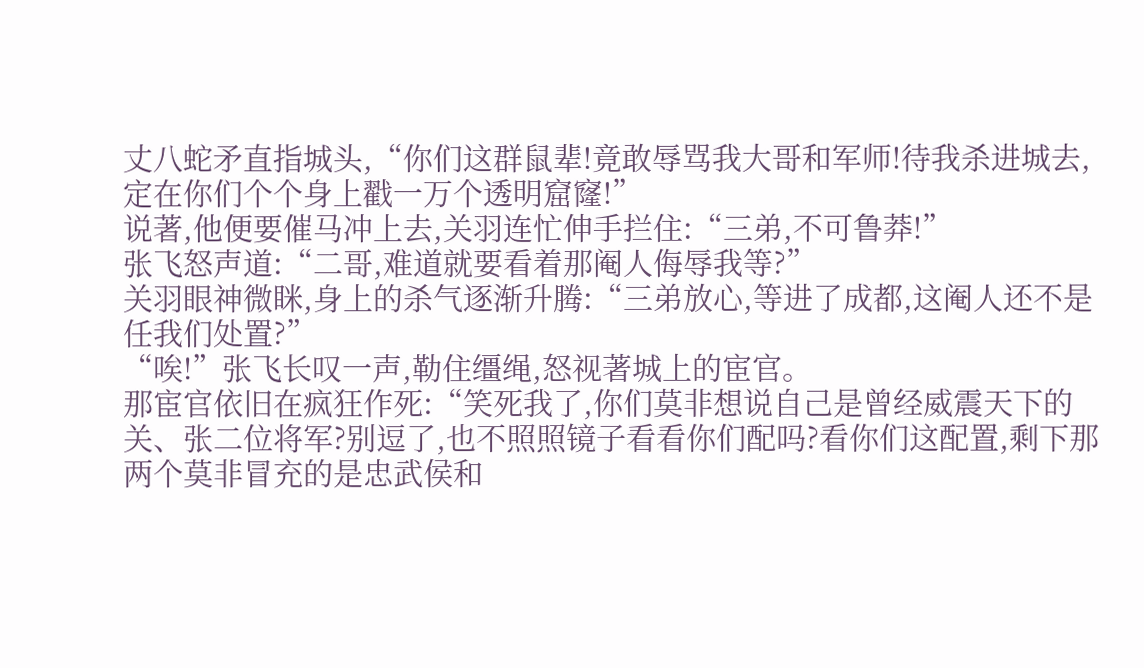丈八蛇矛直指城头,“你们这群鼠辈!竟敢辱骂我大哥和军师!待我杀进城去,定在你们个个身上戳一万个透明窟窿!”
说著,他便要催马冲上去,关羽连忙伸手拦住:“三弟,不可鲁莽!”
张飞怒声道:“二哥,难道就要看着那阉人侮辱我等?”
关羽眼神微眯,身上的杀气逐渐升腾:“三弟放心,等进了成都,这阉人还不是任我们处置?”
“唉!”张飞长叹一声,勒住缰绳,怒视著城上的宦官。
那宦官依旧在疯狂作死:“笑死我了,你们莫非想说自己是曾经威震天下的关、张二位将军?别逗了,也不照照镜子看看你们配吗?看你们这配置,剩下那两个莫非冒充的是忠武侯和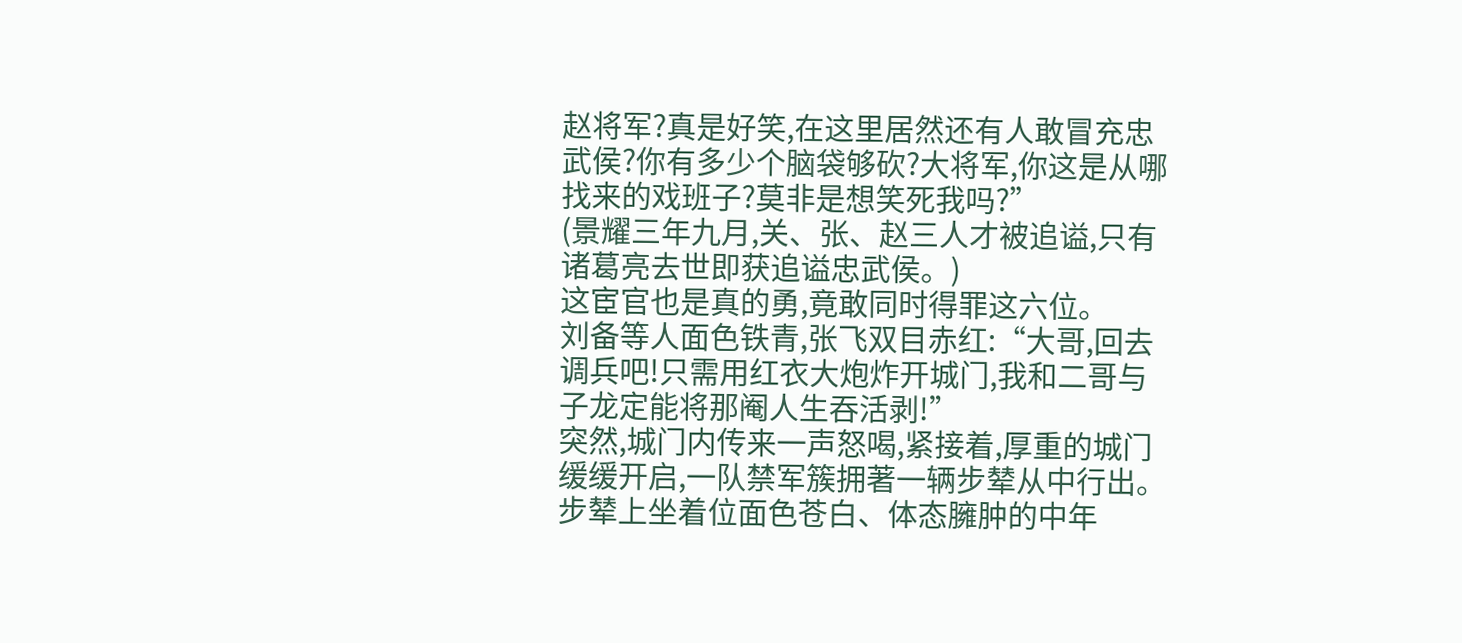赵将军?真是好笑,在这里居然还有人敢冒充忠武侯?你有多少个脑袋够砍?大将军,你这是从哪找来的戏班子?莫非是想笑死我吗?”
(景耀三年九月,关、张、赵三人才被追谥,只有诸葛亮去世即获追谥忠武侯。)
这宦官也是真的勇,竟敢同时得罪这六位。
刘备等人面色铁青,张飞双目赤红:“大哥,回去调兵吧!只需用红衣大炮炸开城门,我和二哥与子龙定能将那阉人生吞活剥!”
突然,城门内传来一声怒喝,紧接着,厚重的城门缓缓开启,一队禁军簇拥著一辆步辇从中行出。
步辇上坐着位面色苍白、体态臃肿的中年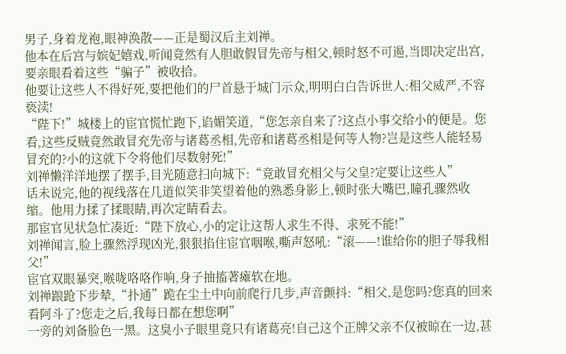男子,身着龙袍,眼神涣散——正是蜀汉后主刘禅。
他本在后宫与嫔妃嬉戏,听闻竟然有人胆敢假冒先帝与相父,顿时怒不可遏,当即决定出宫,要亲眼看着这些“骗子”被收拾。
他要让这些人不得好死,要把他们的尸首悬于城门示众,明明白白告诉世人:相父威严,不容亵渎!
“陛下!”城楼上的宦官慌忙跑下,谄媚笑道,“您怎亲自来了?这点小事交给小的便是。您看,这些反贼竟然敢冒充先帝与诸葛丞相,先帝和诸葛丞相是何等人物?岂是这些人能轻易冒充的?小的这就下令将他们尽数射死!”
刘禅懒洋洋地摆了摆手,目光随意扫向城下:“竟敢冒充相父与父皇?定要让这些人”
话未说完,他的视线落在几道似笑非笑望着他的熟悉身影上,顿时张大嘴巴,瞳孔骤然收缩。他用力揉了揉眼睛,再次定睛看去。
那宦官见状急忙凑近:“陛下放心,小的定让这帮人求生不得、求死不能!”
刘禅闻言,脸上骤然浮现凶光,狠狠掐住宦官咽喉,嘶声怒吼:“滚——!谁给你的胆子辱我相父!”
宦官双眼暴突,喉咙咯咯作响,身子抽搐著瘫软在地。
刘禅踉跄下步辇,“扑通”跪在尘土中向前爬行几步,声音颤抖:“相父,是您吗?您真的回来看阿斗了?您走之后,我每日都在想您啊”
一旁的刘备脸色一黑。这臭小子眼里竟只有诸葛亮!自己这个正牌父亲不仅被晾在一边,甚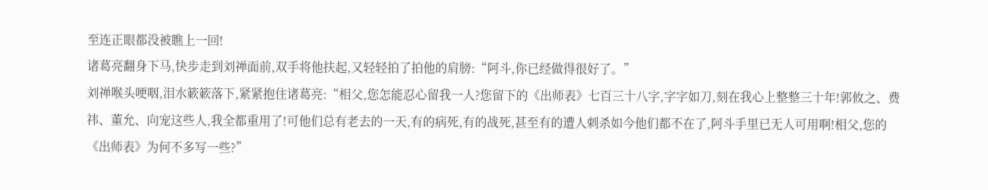至连正眼都没被瞧上一回!
诸葛亮翻身下马,快步走到刘禅面前,双手将他扶起,又轻轻拍了拍他的肩膀:“阿斗,你已经做得很好了。”
刘禅喉头哽咽,泪水簌簌落下,紧紧抱住诸葛亮:“相父,您怎能忍心留我一人?您留下的《出师表》七百三十八字,字字如刀,刻在我心上整整三十年!郭攸之、费祎、董允、向宠这些人,我全都重用了!可他们总有老去的一天,有的病死,有的战死,甚至有的遭人刺杀如今他们都不在了,阿斗手里已无人可用啊!相父,您的《出师表》为何不多写一些?”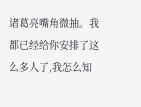诸葛亮嘴角微抽。我都已经给你安排了这么多人了,我怎么知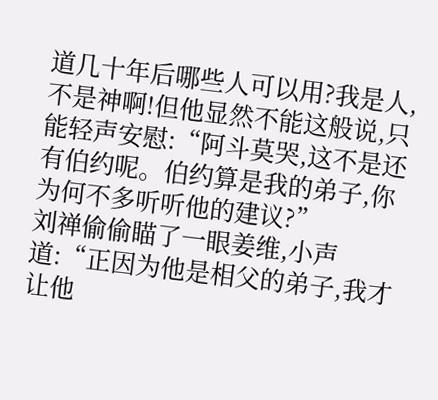道几十年后哪些人可以用?我是人,不是神啊!但他显然不能这般说,只能轻声安慰:“阿斗莫哭,这不是还有伯约呢。伯约算是我的弟子,你为何不多听听他的建议?”
刘禅偷偷瞄了一眼姜维,小声道:“正因为他是相父的弟子,我才让他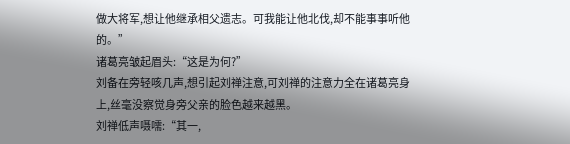做大将军,想让他继承相父遗志。可我能让他北伐,却不能事事听他的。”
诸葛亮皱起眉头:“这是为何?”
刘备在旁轻咳几声,想引起刘禅注意,可刘禅的注意力全在诸葛亮身上,丝毫没察觉身旁父亲的脸色越来越黑。
刘禅低声嗫嚅:“其一,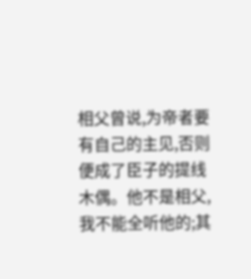相父曾说,为帝者要有自己的主见,否则便成了臣子的提线木偶。他不是相父,我不能全听他的;其